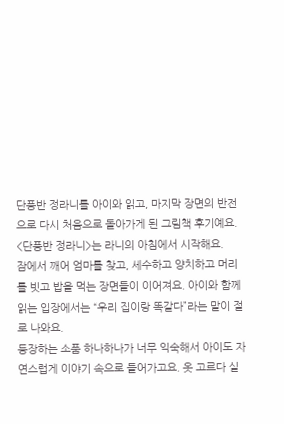단풍반 정라니를 아이와 읽고, 마지막 장면의 반전으로 다시 처음으로 돌아가게 된 그림책 후기예요. <단풍반 정라니>는 라니의 아침에서 시작해요.
잠에서 깨어 엄마를 찾고, 세수하고 양치하고 머리를 빗고 밥을 먹는 장면들이 이어져요. 아이와 함께 읽는 입장에서는 “우리 집이랑 똑같다”라는 말이 절로 나와요.
등장하는 소품 하나하나가 너무 익숙해서 아이도 자연스럽게 이야기 속으로 들어가고요. 옷 고르다 실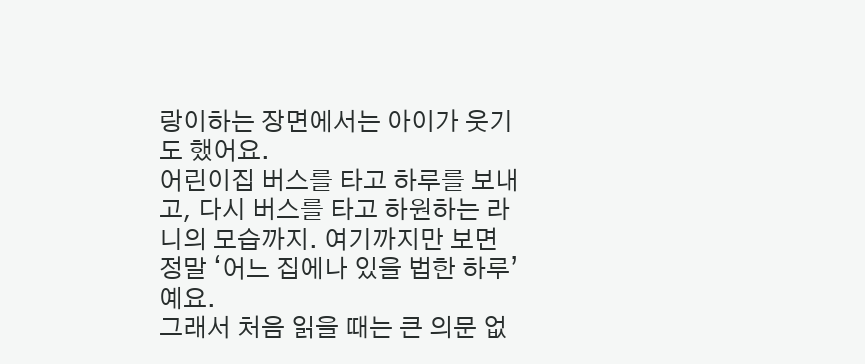랑이하는 장면에서는 아이가 웃기도 했어요.
어린이집 버스를 타고 하루를 보내고, 다시 버스를 타고 하원하는 라니의 모습까지. 여기까지만 보면 정말 ‘어느 집에나 있을 법한 하루’예요.
그래서 처음 읽을 때는 큰 의문 없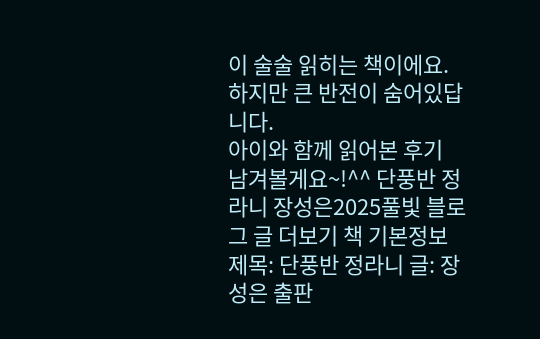이 술술 읽히는 책이에요. 하지만 큰 반전이 숨어있답니다.
아이와 함께 읽어본 후기 남겨볼게요~!^^ 단풍반 정라니 장성은2025풀빛 블로그 글 더보기 책 기본정보 제목: 단풍반 정라니 글: 장 성은 출판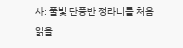사: 풀빛 단풍반 정라니를 처음 읽을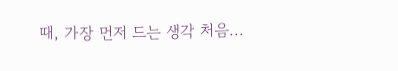때, 가장 먼저 드는 생각 처음...